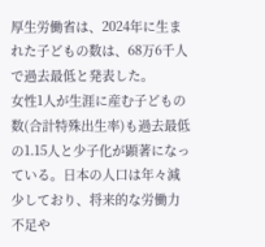厚生労働省は、2024年に生まれた子どもの数は、68万6千人で過去最低と発表した。
女性1人が生涯に産む子どもの数(合計特殊出生率)も過去最低の1.15人と少子化が顕著になっている。日本の人口は年々減少しており、将来的な労働力不足や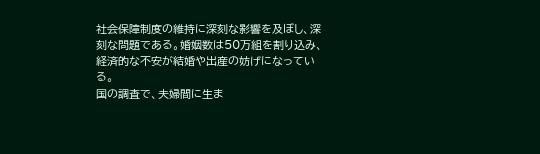社会保障制度の維持に深刻な影響を及ぼし、深刻な問題である。婚姻数は50万組を割り込み、経済的な不安が結婚や出産の妨げになっている。
国の調査で、夫婦間に生ま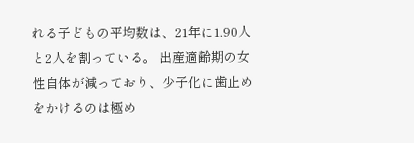れる子どもの平均数は、21年に1.90人と2人を割っている。 出産適齢期の女性自体が減っており、少子化に歯止めをかけるのは極め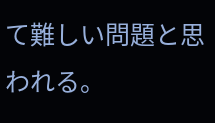て難しい問題と思われる。